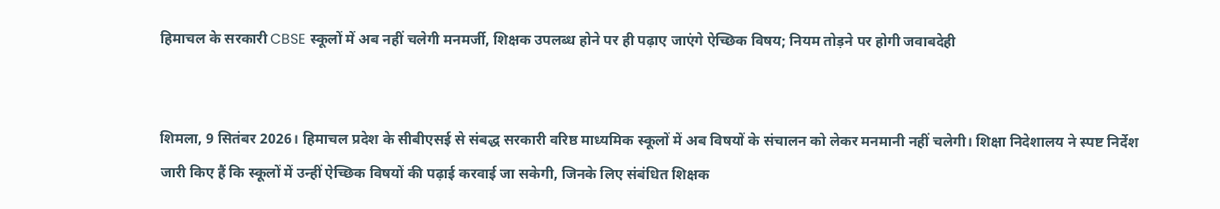हिमाचल के सरकारी CBSE स्कूलों में अब नहीं चलेगी मनमर्जी, शिक्षक उपलब्ध होने पर ही पढ़ाए जाएंगे ऐच्छिक विषय; नियम तोड़ने पर होगी जवाबदेही


शिमला, 9 सितंबर 2026। हिमाचल प्रदेश के सीबीएसई से संबद्ध सरकारी वरिष्ठ माध्यमिक स्कूलों में अब विषयों के संचालन को लेकर मनमानी नहीं चलेगी। शिक्षा निदेशालय ने स्पष्ट निर्देश जारी किए हैं कि स्कूलों में उन्हीं ऐच्छिक विषयों की पढ़ाई करवाई जा सकेगी, जिनके लिए संबंधित शिक्षक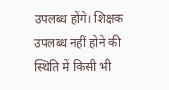उपलब्ध होंगे। शिक्षक उपलब्ध नहीं होने की स्थिति में किसी भी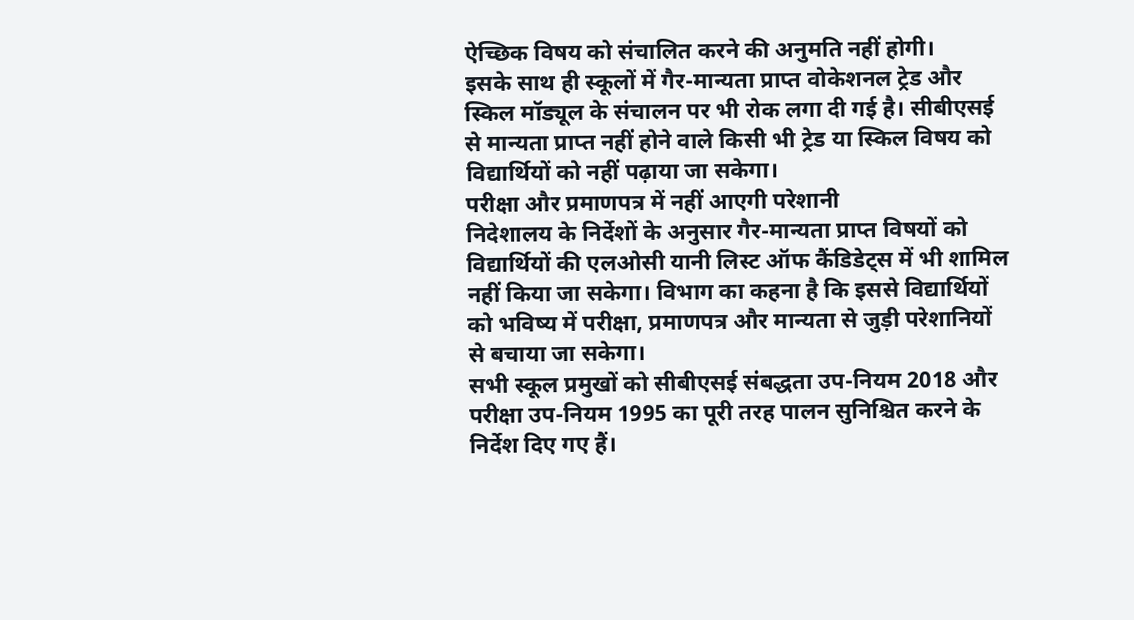ऐच्छिक विषय को संचालित करने की अनुमति नहीं होगी।
इसके साथ ही स्कूलों में गैर-मान्यता प्राप्त वोकेशनल ट्रेड और स्किल मॉड्यूल के संचालन पर भी रोक लगा दी गई है। सीबीएसई से मान्यता प्राप्त नहीं होने वाले किसी भी ट्रेड या स्किल विषय को विद्यार्थियों को नहीं पढ़ाया जा सकेगा।
परीक्षा और प्रमाणपत्र में नहीं आएगी परेशानी
निदेशालय के निर्देशों के अनुसार गैर-मान्यता प्राप्त विषयों को विद्यार्थियों की एलओसी यानी लिस्ट ऑफ कैंडिडेट्स में भी शामिल नहीं किया जा सकेगा। विभाग का कहना है कि इससे विद्यार्थियों को भविष्य में परीक्षा, प्रमाणपत्र और मान्यता से जुड़ी परेशानियों से बचाया जा सकेगा।
सभी स्कूल प्रमुखों को सीबीएसई संबद्धता उप-नियम 2018 और परीक्षा उप-नियम 1995 का पूरी तरह पालन सुनिश्चित करने के निर्देश दिए गए हैं।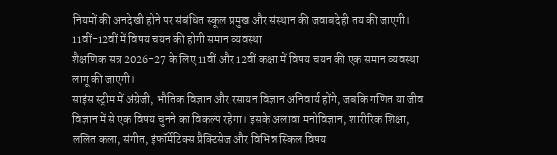नियमों की अनदेखी होने पर संबंधित स्कूल प्रमुख और संस्थान की जवाबदेही तय की जाएगी।
11वीं-12वीं में विषय चयन की होगी समान व्यवस्था
शैक्षणिक सत्र 2026-27 के लिए 11वीं और 12वीं कक्षा में विषय चयन की एक समान व्यवस्था लागू की जाएगी।
साइंस स्ट्रीम में अंग्रेजी, भौतिक विज्ञान और रसायन विज्ञान अनिवार्य होंगे, जबकि गणित या जीव विज्ञान में से एक विषय चुनने का विकल्प रहेगा। इसके अलावा मनोविज्ञान, शारीरिक शिक्षा, ललित कला, संगीत, इंफॉर्मेटिक्स प्रैक्टिसेज और विभिन्न स्किल विषय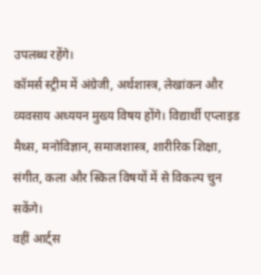उपलब्ध रहेंगे।
कॉमर्स स्ट्रीम में अंग्रेजी, अर्थशास्त्र, लेखांकन और व्यवसाय अध्ययन मुख्य विषय होंगे। विद्यार्थी एप्लाइड मैथ्स, मनोविज्ञान, समाजशास्त्र, शारीरिक शिक्षा, संगीत, कला और स्किल विषयों में से विकल्प चुन सकेंगे।
वहीं आर्ट्स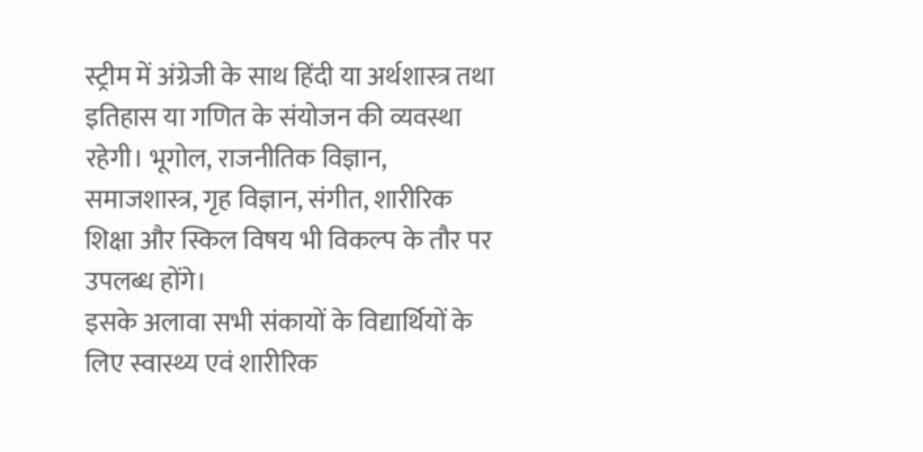स्ट्रीम में अंग्रेजी के साथ हिंदी या अर्थशास्त्र तथा इतिहास या गणित के संयोजन की व्यवस्था रहेगी। भूगोल, राजनीतिक विज्ञान, समाजशास्त्र, गृह विज्ञान, संगीत, शारीरिक शिक्षा और स्किल विषय भी विकल्प के तौर पर उपलब्ध होंगे।
इसके अलावा सभी संकायों के विद्यार्थियों के लिए स्वास्थ्य एवं शारीरिक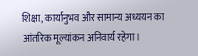शिक्षा, कार्यानुभव और सामान्य अध्ययन का आंतरिक मूल्यांकन अनिवार्य रहेगा।